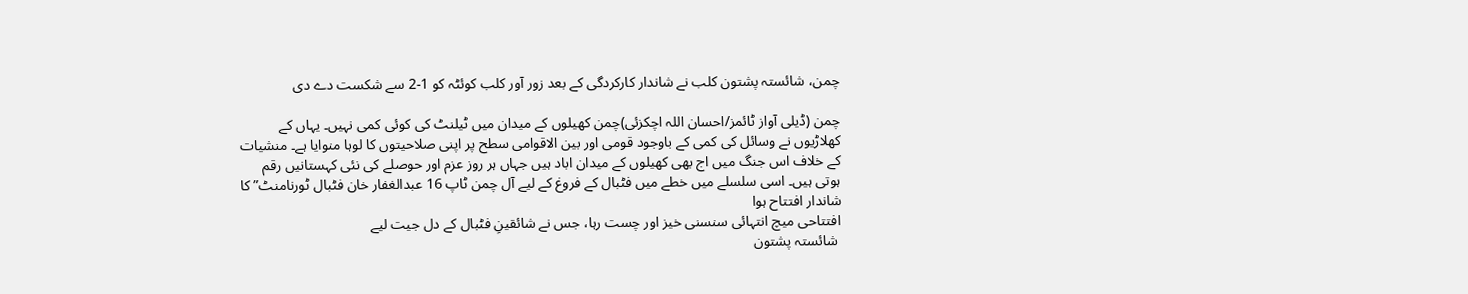چمن، شائستہ پشتون کلب نے شاندار کارکردگی کے بعد زور آور کلب کوئٹہ کو 1-2 سے شکست دے دی

چمن (ڈیلی آواز ٹائمز/احسان اللہ اچکزئی)چمن کھیلوں کے میدان میں ٹیلنٹ کی کوئی کمی نہیں۔ یہاں کے کھلاڑیوں نے وسائل کی کمی کے باوجود قومی اور بین الاقوامی سطح پر اپنی صلاحیتوں کا لوہا منوایا ہے۔ منشیات کے خلاف اس جنگ میں اج بھی کھیلوں کے میدان اباد ہیں جہاں ہر روز عزم اور حوصلے کی نئی کہستانیں رقم ہوتی ہیں۔ اسی سلسلے میں خطے میں فٹبال کے فروغ کے لیے آل چمن ٹاپ 16 عبدالغفار خان فٹبال ٹورنامنٹ” کا شاندار افتتاح ہوا
افتتاحی میچ انتہائی سنسنی خیز اور چست رہا، جس نے شائقینِ فٹبال کے دل جیت لیے
 شائستہ پشتون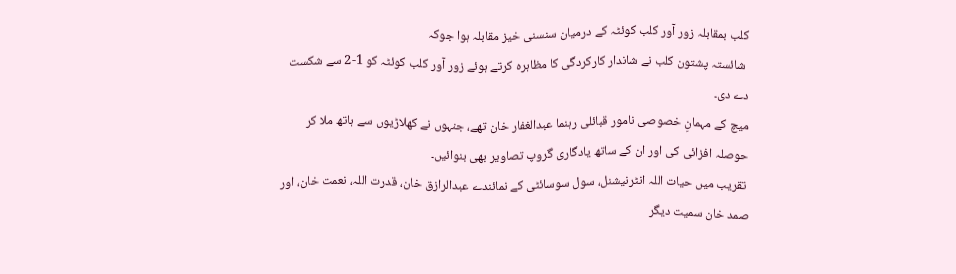کلب بمقابلہ زور آور کلب کوئٹہ کے درمیان سنسنی خیز مقابلہ ہوا جوکہ
 شائستہ پشتون کلب نے شاندار کارکردگی کا مظاہرہ کرتے ہوئے زور آور کلب کوئٹہ کو 1-2 سے شکست دے دی۔
میچ کے مہمانِ خصوصی نامور قبائلی رہنما عبدالغفار خان تھے، جنہوں نے کھلاڑیوں سے ہاتھ ملا کر حوصلہ افزائی کی اور ان کے ساتھ یادگاری گروپ تصاویر بھی بنوائیں۔
 تقریب میں حیات اللہ انٹرنیشنل، سول سوسائٹی کے نمائندے عبدالرازق خان، قدرت اللہ، نعمت خان، اور صمد خان سمیت دیگر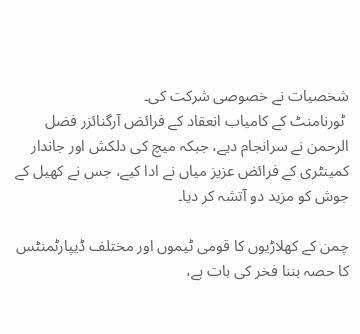شخصیات نے خصوصی شرکت کی۔
 ٹورنامنٹ کے کامیاب انعقاد کے فرائض آرگنائزر فضل الرحمن نے سرانجام دیے، جبکہ میچ کی دلکش اور جاندار کمینٹری کے فرائض عزیز میاں نے ادا کیے، جس نے کھیل کے جوش کو مزید دو آتشہ کر دیا۔

چمن کے کھلاڑیوں کا قومی ٹیموں اور مختلف ڈیپارٹمنٹس کا حصہ بننا فخر کی بات ہے،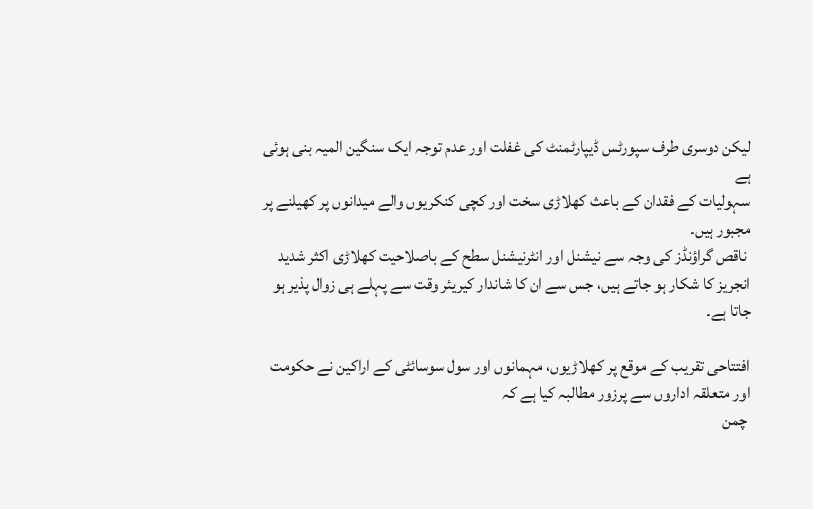لیکن دوسری طرف سپورٹس ڈیپارٹمنٹ کی غفلت اور عدم توجہ ایک سنگین المیہ بنی ہوئی ہے
سہولیات کے فقدان کے باعث کھلاڑی سخت اور کچی کنکریوں والے میدانوں پر کھیلنے پر مجبور ہیں۔
 ناقص گراؤنڈز کی وجہ سے نیشنل اور انٹرنیشنل سطح کے باصلاحیت کھلاڑی اکثر شدید انجریز کا شکار ہو جاتے ہیں، جس سے ان کا شاندار کیریئر وقت سے پہلے ہی زوال پذیر ہو جاتا ہے۔

افتتاحی تقریب کے موقع پر کھلاڑیوں، مہمانوں اور سول سوسائٹی کے اراکین نے حکومت اور متعلقہ اداروں سے پرزور مطالبہ کیا ہے کہ
 چمن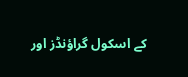کے اسکول گراؤنڈز اور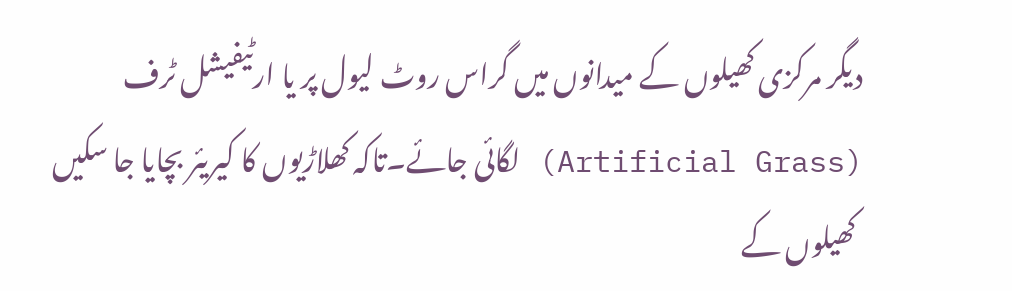دیگر مرکزی کھیلوں کے میدانوں میں گراس روٹ لیول پر یا ارٹیفیشل ٹرف (Artificial Grass) لگائی جائے۔تاکہ کھلاڑیوں کا کیریئر بچایا جا سکیں
 کھیلوں کے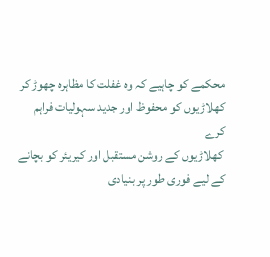محکمے کو چاہیے کہ وہ غفلت کا مظاہرہ چھوڑ کر کھلاڑیوں کو محفوظ اور جدید سہولیات فراہم کرے
 کھلاڑیوں کے روشن مستقبل اور کیریئر کو بچانے کے لیے فوری طور پر بنیادی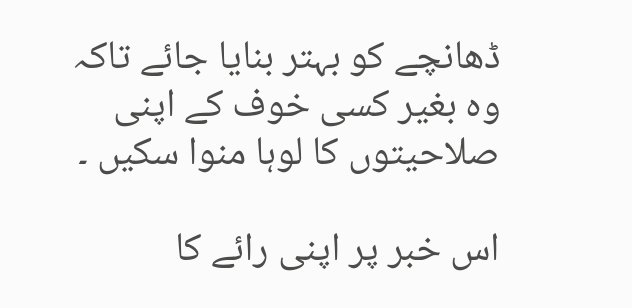ڈھانچے کو بہتر بنایا جائے تاکہ وہ بغیر کسی خوف کے اپنی صلاحیتوں کا لوہا منوا سکیں ۔

اس خبر پر اپنی رائے کا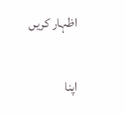اظہار کریں

اپنا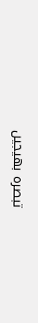تبصرہ بھیجیں